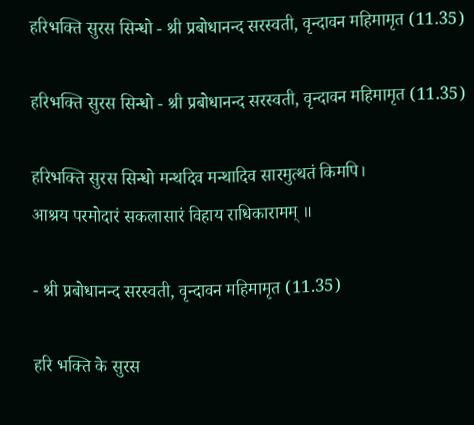हरिभक्ति सुरस सिन्धो - श्री प्रबोधानन्द सरस्वती, वृन्दावन महिमामृत (11.35)

हरिभक्ति सुरस सिन्धो - श्री प्रबोधानन्द सरस्वती, वृन्दावन महिमामृत (11.35)

हरिभक्ति सुरस सिन्धो मन्थदिव मन्थादिव सारमुत्थतं किमपि।
आश्रय परमोदारं सकलासारं विहाय राधिकारामम् ॥

- श्री प्रबोधानन्द सरस्वती, वृन्दावन महिमामृत (11.35)

हरि भक्ति के सुरस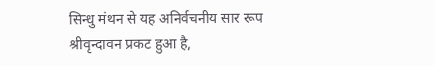सिन्धु मंथन से यह अनिर्वचनीय सार रूप श्रीवृन्दावन प्रकट हुआ है,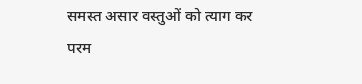समस्त असार वस्तुओं को त्याग कर परम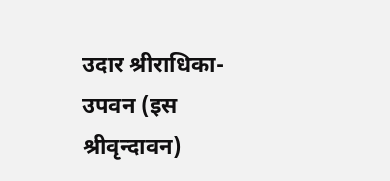उदार श्रीराधिका- उपवन (इस श्रीवृन्दावन)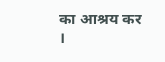का आश्रय कर ।